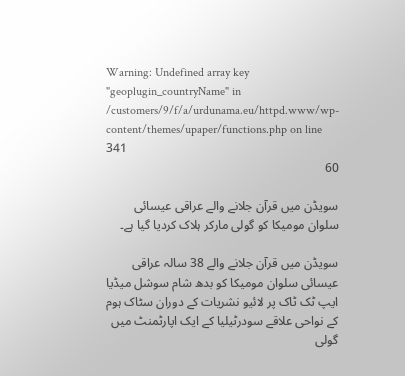Warning: Undefined array key "geoplugin_countryName" in /customers/9/f/a/urdunama.eu/httpd.www/wp-content/themes/upaper/functions.php on line 341
60

سویڈن میں قرآن جلانے والے عراقی عیسائی سلوان مومیکا کو گولی مارکر ہلاک کردیا گیا ہے۔

سویڈن میں قرآن جلانے والے 38 سالہ عراقی عیسائی سلوان مومیکا کو بدھ شام سوشل میڈیا ایپ ٹک ٹاک پر لائیو نشریات کے دوران سٹاک ہوم کے نواحی علاقے سودرٹیلیا کے ایک اپارٹمنٹ میں گولی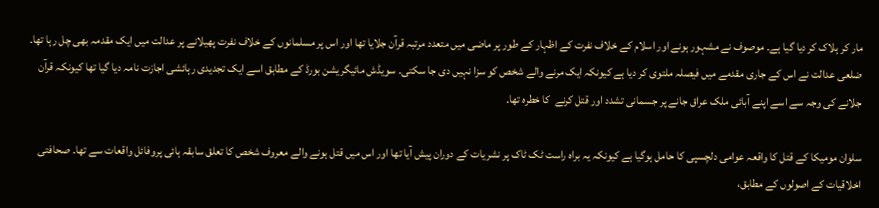مار کر ہلاک کر دیا گیا ہے۔ موصوف نے مشہور ہونے اور اسلام کے خلاف نفرت کے اظہار کے طور پر ماضی میں متعدد مرتبہ قرآن جلایا تھا اور اس پر مسلمانوں کے خلاف نفرت پھیلانے پر عدالت میں ایک مقدمہ بھی چل رہا تھا۔ ضلعی عدالت نے اس کے جاری مقدمے میں فیصلہ ملتوی کر دیا ہے کیونکہ ایک مرنے والے شخص کو سزا نہیں دی جا سکتی۔ سویڈش مائیگریشن بورڈ کے مطابق اسے ایک تجدیدی رہائشی اجازت نامہ دیا گیا تھا کیونکہ قرآن جلانے کی وجہ سے اسے اپنے آبائی ملک عراق جانے پر جسمانی تشدد اور قتل کرنے  کا خطرہ تھا۔

سلوان مومیکا کے قتل کا واقعہ عوامی دلچسپی کا حامل ہوگیا ہے کیونکہ یہ براہ راست ٹک ٹاک پر نشریات کے دوران پیش آیا تھا اور اس میں قتل ہونے والے معروف شخص کا تعلق سابقہ ہائی پروفائل واقعات سے تھا۔ صحافتی اخلاقیات کے اصولوں کے مطابق،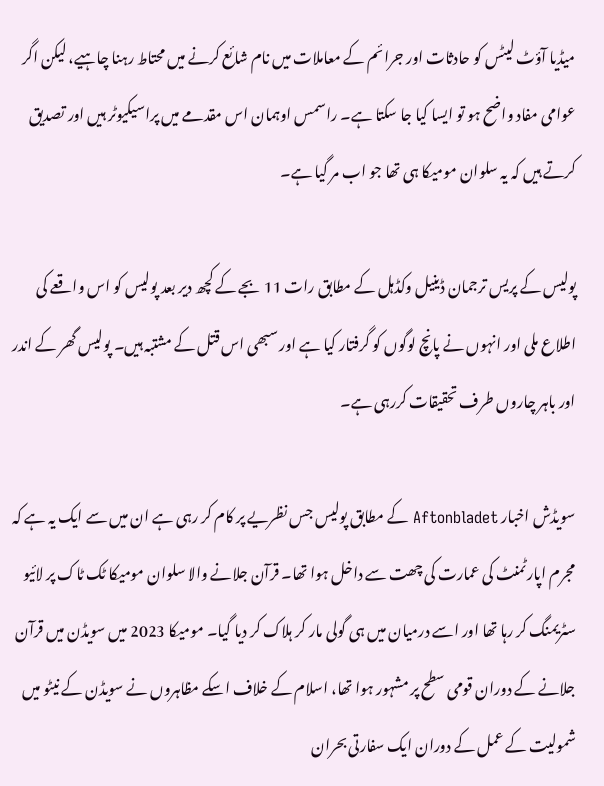میڈیا آؤٹ لیٹس کو حادثات اور جرائم کے معاملات میں نام شائع کرنے میں محتاط رہنا چاہیے، لیکن اگر عوامی مفاد واضح ہو تو ایسا کیا جا سکتا ہے۔ راسمس اوہمان اس مقدمے میں پراسیکیوٹر ہیں اور تصدیق کرتے ہیں کہ یہ سلوان مومیکا ہی تھا جو اب مر گیا ہے۔

پولیس کے پریس ترجمان ڈینیل وکڈہل کے مطابق رات 11 بجے کے کچھ دیر بعد پولیس کو اس واقعے کی اطلاع ملی اور انہوں نے پانچ لوگوں کو گرفتار کیا ہے اور سبھی اس قتل کے مشتبہ ہیں۔ پولیس گھر کے اندر اور باہر چاروں طرف تحقیقات کررہی ہے۔

سویڈش اخبار Aftonbladet کے مطابق پولیس جس نظریے پر کام کر رہی ہے ان میں سے ایک یہ ہے کہ مجرم اپارٹمنٹ کی عمارت کی چھت سے داخل ہوا تھا۔ قرآن جلانے والا سلوان مومیکا ٹک ٹاک پر لائیو سٹریمنگ کر رہا تھا اور اسے درمیان میں ہی گولی مار کر ہلاک کر دیا گیا۔ مومیکا 2023 میں سویڈن میں قرآن جلانے کے دوران قومی سطح پر مشہور ہوا تھا، اسلام کے خلاف اسکے مظاہروں نے سویڈن کے نیٹو میں شمولیت کے عمل کے دوران ایک سفارتی بحران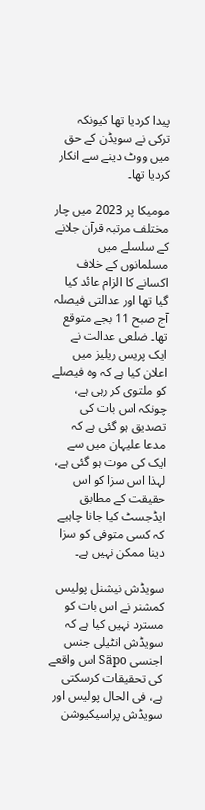پیدا کردیا تھا کیونکہ ترکی نے سویڈن کے حق میں ووٹ دینے سے انکار کردیا تھا۔

مومیکا پر 2023 میں چار مختلف مرتبہ قرآن جلانے کے سلسلے میں مسلمانوں کے خلاف اکسانے کا الزام عائد کیا گیا تھا اور عدالتی فیصلہ آج صبح 11 بجے متوقع تھا۔ ضلعی عدالت نے ایک پریس ریلیز میں اعلان کیا ہے کہ وہ فیصلے کو ملتوی کر رہی ہے، چونکہ اس بات کی تصدیق ہو گئی ہے کہ مدعا علیہان میں سے ایک کی موت ہو گئی ہے، لہذا اس سزا کو اس حقیقت کے مطابق ایڈجسٹ کیا جانا چاہیے کہ کسی متوفی کو سزا دینا ممکن نہیں ہے۔

سویڈش نیشنل پولیس کمشنر نے اس بات کو مسترد نہیں کیا ہے کہ سویڈش انٹیلی جنس اجنسی Säpo اس واقعے کی تحقیقات کرسکتی ہے، فی الحال پولیس اور سویڈش پراسیکیوشن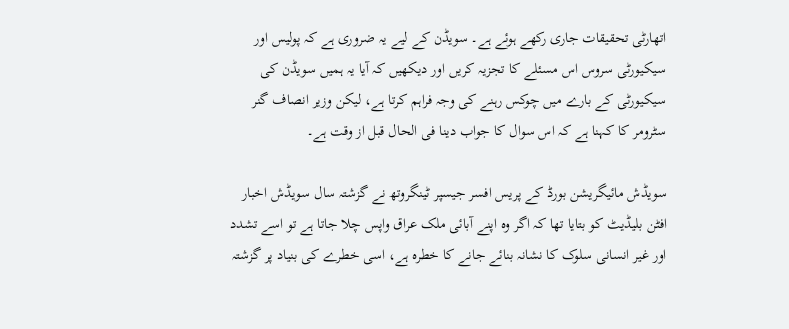اتھارٹی تحقیقات جاری رکھے ہوئے ہے۔ سویڈن کے لیے یہ ضروری ہے کہ پولیس اور سیکیورٹی سروس اس مسئلے کا تجزیہ کریں اور دیکھیں کہ آیا یہ ہمیں سویڈن کی سیکیورٹی کے بارے میں چوکس رہنے کی وجہ فراہم کرتا ہے، لیکن وزیر انصاف گنر سٹرومر کا کہنا ہے کہ اس سوال کا جواب دینا فی الحال قبل از وقت ہے۔

سویڈش مائیگریشن بورڈ کے پریس افسر جیسپر ٹینگروتھ نے گزشتہ سال سویڈش اخبار افٹن بلیڈیٹ کو بتایا تھا کہ اگر وہ اپنے آبائی ملک عراق واپس چلا جاتا ہے تو اسے تشدد اور غیر انسانی سلوک کا نشانہ بنائے جانے کا خطرہ ہے، اسی خطرے کی بنیاد پر گزشتہ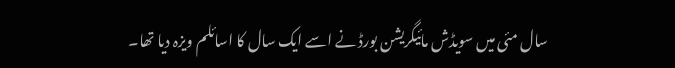سال مئی میں سویڈش مائیگریشن بورڈ نے اسے ایک سال کا اسائلم ویزہ دیا تھا۔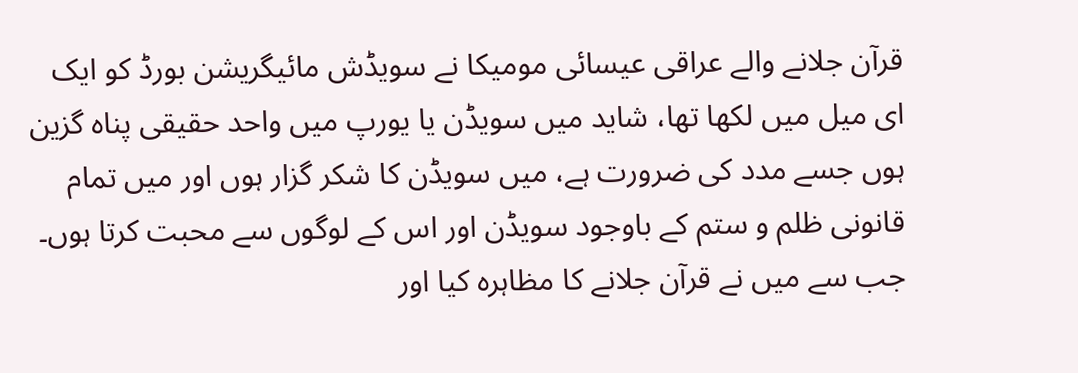قرآن جلانے والے عراقی عیسائی مومیکا نے سویڈش مائیگریشن بورڈ کو ایک ای میل میں لکھا تھا، شاید میں سویڈن یا یورپ میں واحد حقیقی پناہ گزین ہوں جسے مدد کی ضرورت ہے، میں سویڈن کا شکر گزار ہوں اور میں تمام قانونی ظلم و ستم کے باوجود سویڈن اور اس کے لوگوں سے محبت کرتا ہوں۔ جب سے میں نے قرآن جلانے کا مظاہرہ کیا اور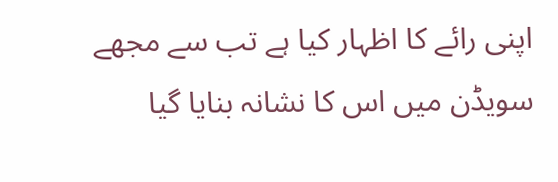اپنی رائے کا اظہار کیا ہے تب سے مجھے سویڈن میں اس کا نشانہ بنایا گیا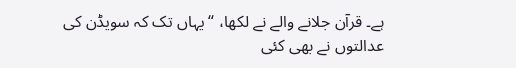ہے۔ قرآن جلانے والے نے لکھا، “یہاں تک کہ سویڈن کی عدالتوں نے بھی کئی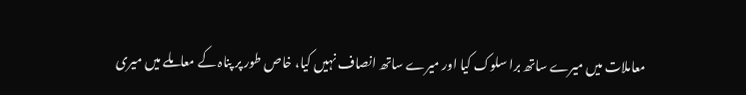معاملات میں میرے ساتھ برا سلوک کیا اور میرے ساتھ انصاف نہیں کیا، خاص طور پر پناہ کے معاملے میں میری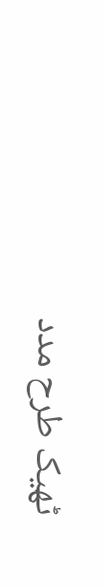ٹھیک طرح مدد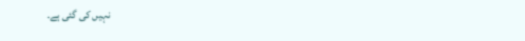نہیں کی گئی ہے۔